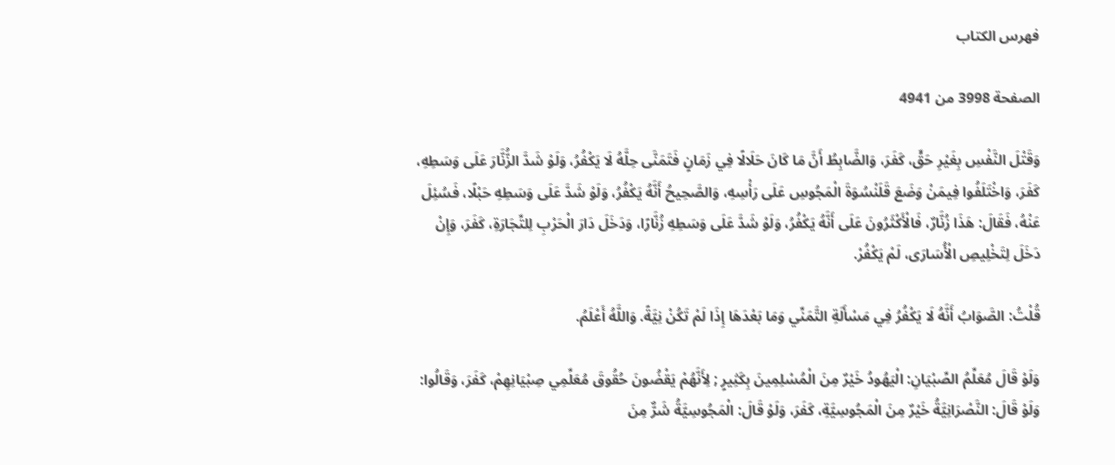فهرس الكتاب

الصفحة 3998 من 4941

وَقَتْلَ النَّفْسِ بِغَيْرِ حَقٍّ، كَفَرَ، وَالضَّابِطُ أَنَّ مَا كَانَ حَلَالًا فِي زَمَانٍ فَتَمَنَّى حِلَّهُ لَا يَكْفُرُ، وَلَوْ شَدَّ الزُّنَّارَ عَلَى وَسَطِهِ، كَفَرَ، وَاخْتَلَفُوا فِيمَنْ وَضَعَ قَلَنْسُوَةَ الْمَجُوسِ عَلَى رَأْسِهِ، وَالصَّحِيحُ أَنَّهُ يَكْفُرُ، وَلَوْ شَدَّ عَلَى وَسَطِهِ حَبْلًا، فَسُئِلَ عَنْهُ، فَقَالَ: هَذَا زُنَّارٌ، فَالْأَكْثَرُونَ عَلَى أَنَّهُ يَكْفُرُ، وَلَوْ شَدَّ عَلَى وَسَطِهِ زُنَّارًا، وَدَخَلَ دَارَ الْحَرْبِ لِلتِّجَارَةِ، كَفَرَ، وَإِنْ دَخَلَ لِتَخْلِيصِ الْأُسَارَى، لَمْ يَكْفُرْ.

قُلْتُ: الصَّوَابُ أَنَّهُ لَا يَكْفُرُ فِي مَسْأَلَةِ التَّمَنِّي وَمَا بَعْدَهَا إِذَا لَمْ تَكُنْ نِيَّةً. وَاللَّهُ أَعْلَمُ.

وَلَوْ قَالَ مُعَلِّمُ الصِّبْيَانِ: الْيَهُودُ خَيْرٌ مِنَ الْمُسْلِمِينَ بِكَثِيرٍ ; لِأَنَّهُمْ يَقْضُونَ حُقُوقَ مُعَلِّمِي صِبْيَانِهِمْ، كَفَرَ، وَقَالُوا: وَلَوْ قَالَ: النَّصْرَانِيَّةُ خَيْرٌ مِنَ الْمَجُوسِيَّةِ، كَفَرَ، وَلَوْ قَالَ: الْمَجُوسِيَّةُ شَرٌّ مِنَ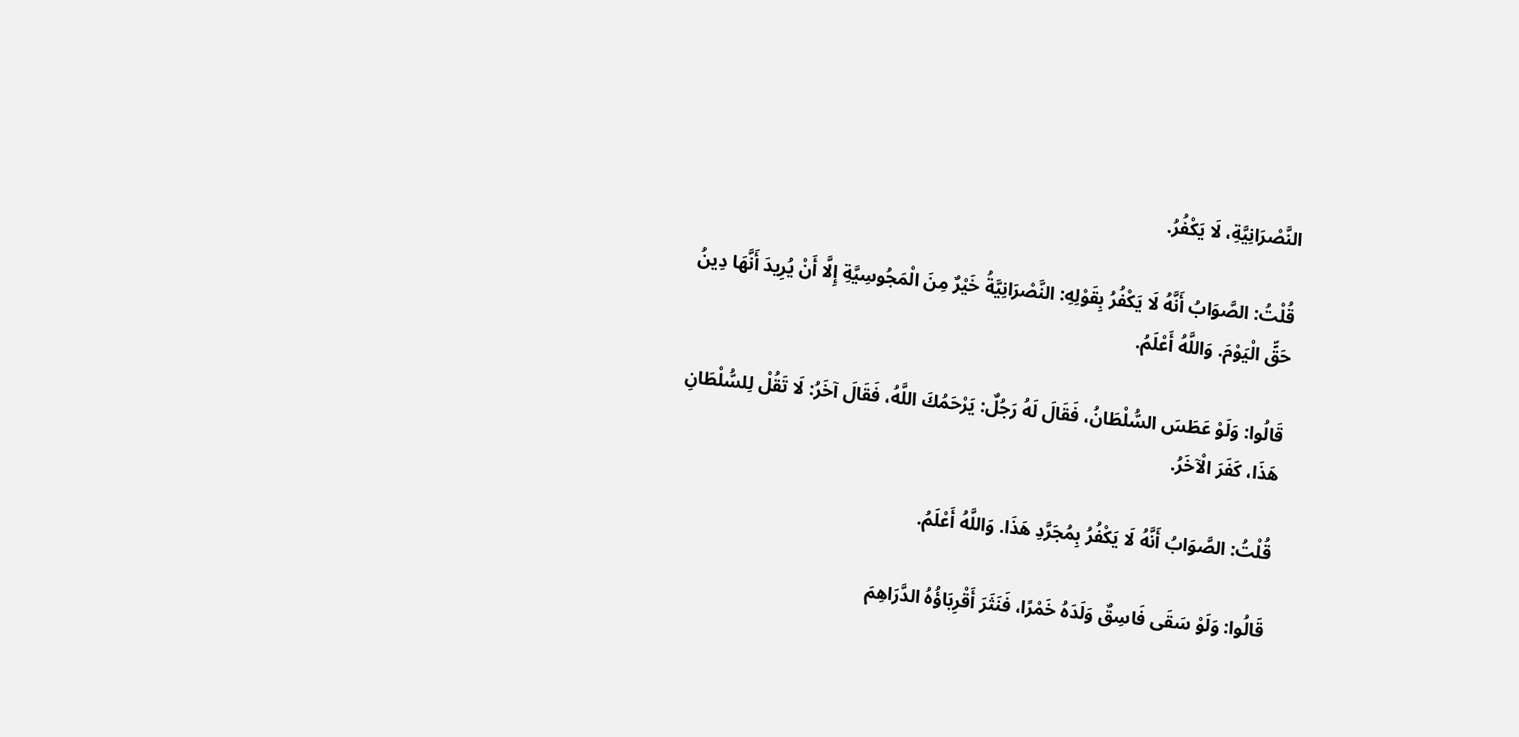النَّصْرَانِيَّةِ، لَا يَكْفُرُ.

قُلْتُ: الصَّوَابُ أَنَّهُ لَا يَكْفُرُ بِقَوْلِهِ: النَّصْرَانِيَّةُ خَيْرٌ مِنَ الْمَجُوسِيَّةِ إِلَّا أَنْ يُرِيدَ أَنَّهَا دِينُ حَقٍّ الْيَوْمَ. وَاللَّهُ أَعْلَمُ.

قَالُوا: وَلَوْ عَطَسَ السُّلْطَانُ، فَقَالَ لَهُ رَجُلٌ: يَرْحَمُكَ اللَّهُ، فَقَالَ آخَرُ: لَا تَقُلْ لِلسُّلْطَانِ هَذَا، كَفَرَ الْآخَرُ.

قُلْتُ: الصَّوَابُ أَنَّهُ لَا يَكْفُرُ بِمُجَرَّدِ هَذَا. وَاللَّهُ أَعْلَمُ.

قَالُوا: وَلَوْ سَقَى فَاسِقٌ وَلَدَهُ خَمْرًا، فَنَثَرَ أَقْرِبَاؤُهُ الدَّرَاهِمَ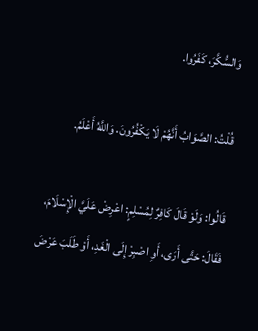وَالسُّكَّرَ، كَفَرُوا.

قُلْتُ: الصَّوَابُ أَنَّهُمْ لَا يَكْفُرُونَ. وَاللَّهُ أَعْلَمُ.

قَالُوا: وَلَوْ قَالَ كَافِرٌ لِمُسْلِمٍ: اعْرِضْ عَلَيَّ الْإِسْلَامَ، فَقَالَ: حَتَّى أَرَى، أَوِ اصْبِرْ إِلَى الْغَدِ، أَوْ طَلَبَ عَرْضَ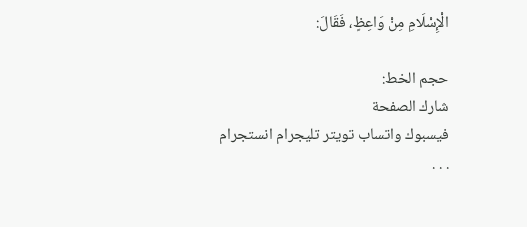الْإِسْلَامِ مِنْ وَاعِظٍ، فَقَالَ:

حجم الخط:
شارك الصفحة
فيسبوك واتساب تويتر تليجرام انستجرام
. . .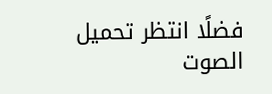فضلًا انتظر تحميل الصوت